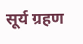सूर्य ग्रहण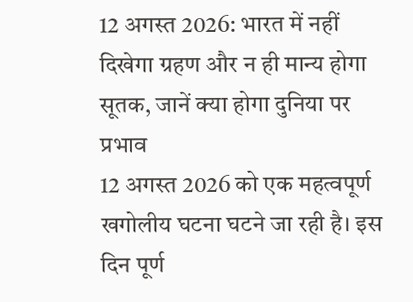12 अगस्त 2026: भारत में नहीं दिखेगा ग्रहण और न ही मान्य होगा सूतक, जानें क्या होगा दुनिया पर प्रभाव
12 अगस्त 2026 को एक महत्वपूर्ण खगोलीय घटना घटने जा रही है। इस दिन पूर्ण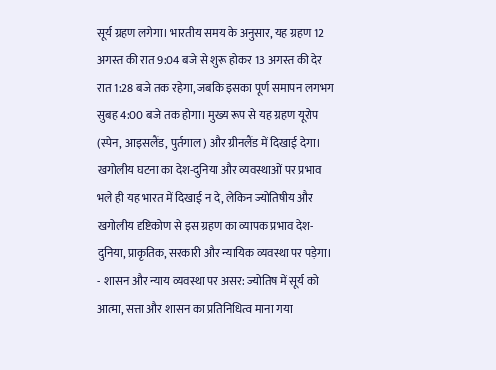सूर्य ग्रहण लगेगा। भारतीय समय के अनुसार, यह ग्रहण 12 अगस्त की रात 9:04 बजे से शुरू होकर 13 अगस्त की देर रात 1:28 बजे तक रहेगा, जबकि इसका पूर्ण समापन लगभग सुबह 4:00 बजे तक होगा। मुख्य रूप से यह ग्रहण यूरोप (स्पेन, आइसलैंड, पुर्तगाल) और ग्रीनलैंड में दिखाई देगा।
खगोलीय घटना का देश-दुनिया और व्यवस्थाओं पर प्रभाव
भले ही यह भारत में दिखाई न दे, लेकिन ज्योतिषीय और खगोलीय दृष्टिकोण से इस ग्रहण का व्यापक प्रभाव देश-दुनिया, प्राकृतिक, सरकारी और न्यायिक व्यवस्था पर पड़ेगा।
- शासन और न्याय व्यवस्था पर असर: ज्योतिष में सूर्य को आत्मा, सत्ता और शासन का प्रतिनिधित्व माना गया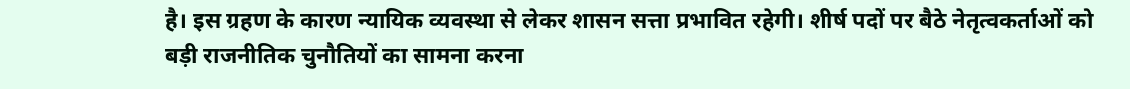है। इस ग्रहण के कारण न्यायिक व्यवस्था से लेकर शासन सत्ता प्रभावित रहेगी। शीर्ष पदों पर बैठे नेतृत्वकर्ताओं को बड़ी राजनीतिक चुनौतियों का सामना करना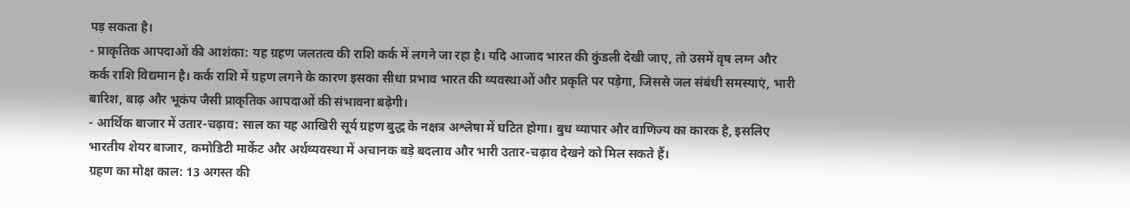पड़ सकता है।
- प्राकृतिक आपदाओं की आशंका: यह ग्रहण जलतत्व की राशि कर्क में लगने जा रहा है। यदि आजाद भारत की कुंडली देखी जाए, तो उसमें वृष लग्न और कर्क राशि विद्यमान है। कर्क राशि में ग्रहण लगने के कारण इसका सीधा प्रभाव भारत की व्यवस्थाओं और प्रकृति पर पड़ेगा, जिससे जल संबंधी समस्याएं, भारी बारिश, बाढ़ और भूकंप जैसी प्राकृतिक आपदाओं की संभावना बढ़ेगी।
- आर्थिक बाजार में उतार-चढ़ाव: साल का यह आखिरी सूर्य ग्रहण बुद्ध के नक्षत्र अश्लेषा में घटित होगा। बुध व्यापार और वाणिज्य का कारक है, इसलिए भारतीय शेयर बाजार, कमोडिटी मार्केट और अर्थव्यवस्था में अचानक बड़े बदलाव और भारी उतार-चढ़ाव देखने को मिल सकते हैं।
ग्रहण का मोक्ष काल: 13 अगस्त की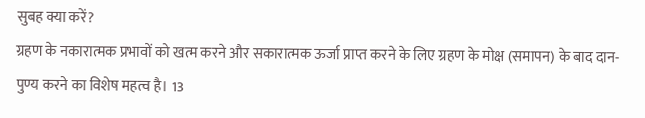सुबह क्या करें?
ग्रहण के नकारात्मक प्रभावों को खत्म करने और सकारात्मक ऊर्जा प्राप्त करने के लिए ग्रहण के मोक्ष (समापन) के बाद दान-पुण्य करने का विशेष महत्व है। 13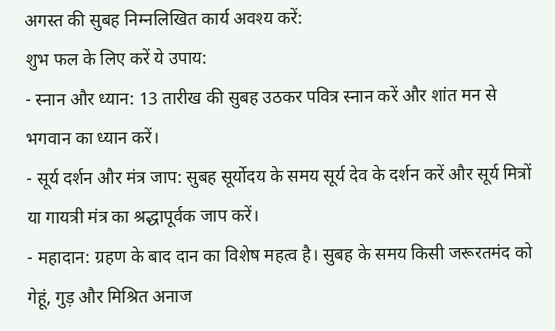अगस्त की सुबह निम्नलिखित कार्य अवश्य करें:
शुभ फल के लिए करें ये उपाय:
- स्नान और ध्यान: 13 तारीख की सुबह उठकर पवित्र स्नान करें और शांत मन से भगवान का ध्यान करें।
- सूर्य दर्शन और मंत्र जाप: सुबह सूर्योदय के समय सूर्य देव के दर्शन करें और सूर्य मित्रों या गायत्री मंत्र का श्रद्धापूर्वक जाप करें।
- महादान: ग्रहण के बाद दान का विशेष महत्व है। सुबह के समय किसी जरूरतमंद को गेहूं, गुड़ और मिश्रित अनाज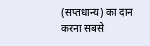(सप्तधान्य) का दान करना सबसे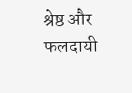श्रेष्ठ और फलदायी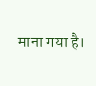माना गया है।